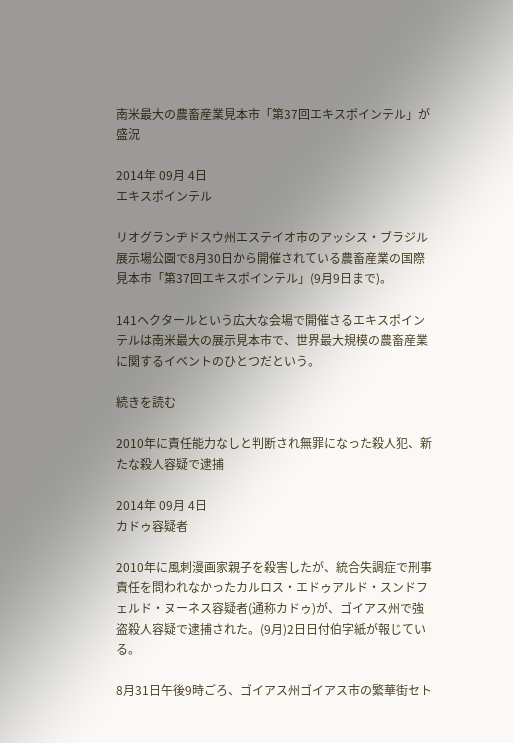南米最大の農畜産業見本市「第37回エキスポインテル」が盛況

2014年 09月 4日
エキスポインテル

リオグランヂドスウ州エステイオ市のアッシス・ブラジル展示場公園で8月30日から開催されている農畜産業の国際見本市「第37回エキスポインテル」(9月9日まで)。

141ヘクタールという広大な会場で開催さるエキスポインテルは南米最大の展示見本市で、世界最大規模の農畜産業に関するイベントのひとつだという。

続きを読む

2010年に責任能力なしと判断され無罪になった殺人犯、新たな殺人容疑で逮捕

2014年 09月 4日
カドゥ容疑者

2010年に風刺漫画家親子を殺害したが、統合失調症で刑事責任を問われなかったカルロス・エドゥアルド・スンドフェルド・ヌーネス容疑者(通称カドゥ)が、ゴイアス州で強盗殺人容疑で逮捕された。(9月)2日日付伯字紙が報じている。

8月31日午後9時ごろ、ゴイアス州ゴイアス市の繁華街セト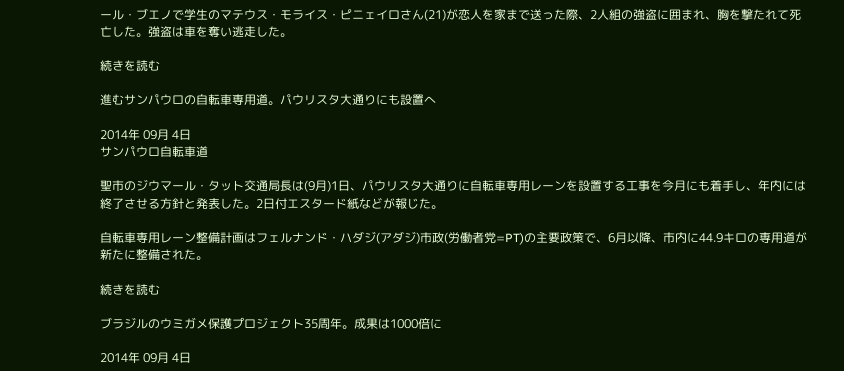ール・ブエノで学生のマテウス・モライス・ピニェイロさん(21)が恋人を家まで送った際、2人組の強盗に囲まれ、胸を撃たれて死亡した。強盗は車を奪い逃走した。

続きを読む

進むサンパウロの自転車専用道。パウリスタ大通りにも設置へ

2014年 09月 4日
サンパウロ自転車道

聖市のジウマール・タット交通局長は(9月)1日、パウリスタ大通りに自転車専用レーンを設置する工事を今月にも着手し、年内には終了させる方針と発表した。2日付エスタード紙などが報じた。

自転車専用レーン整備計画はフェルナンド・ハダジ(アダジ)市政(労働者党=PT)の主要政策で、6月以降、市内に44.9キロの専用道が新たに整備された。

続きを読む

ブラジルのウミガメ保護プロジェクト35周年。成果は1000倍に

2014年 09月 4日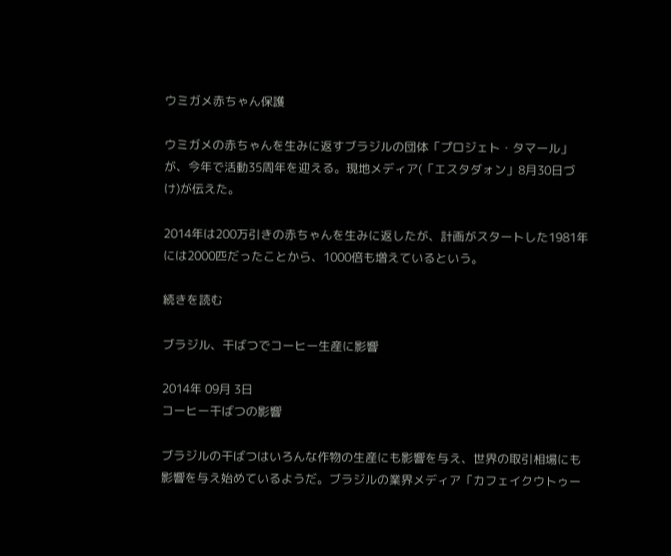ウミガメ赤ちゃん保護

ウミガメの赤ちゃんを生みに返すブラジルの団体「プロジェト・タマール」が、今年で活動35周年を迎える。現地メディア(「エスタダォン」8月30日づけ)が伝えた。

2014年は200万引きの赤ちゃんを生みに返したが、計画がスタートした1981年には2000匹だったことから、1000倍も増えているという。

続きを読む

ブラジル、干ばつでコーヒー生産に影響

2014年 09月 3日
コーヒー干ばつの影響

ブラジルの干ばつはいろんな作物の生産にも影響を与え、世界の取引相場にも影響を与え始めているようだ。ブラジルの業界メディア「カフェイクウトゥー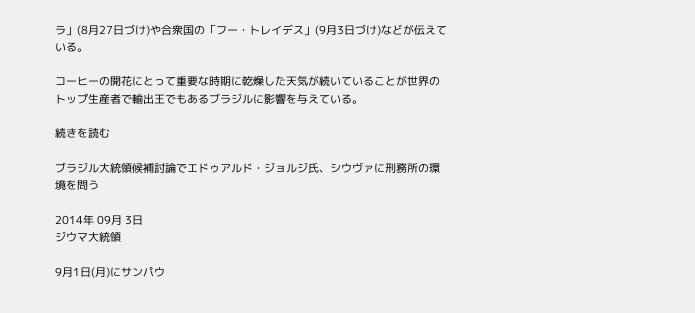ラ」(8月27日づけ)や合衆国の「フー・トレイデス」(9月3日づけ)などが伝えている。

コーヒーの開花にとって重要な時期に乾燥した天気が続いていることが世界のトップ生産者で輸出王でもあるブラジルに影響を与えている。

続きを読む

ブラジル大統領候補討論でエドゥアルド・ジョルジ氏、シウヴァに刑務所の環境を問う

2014年 09月 3日
ジウマ大統領

9月1日(月)にサンパウ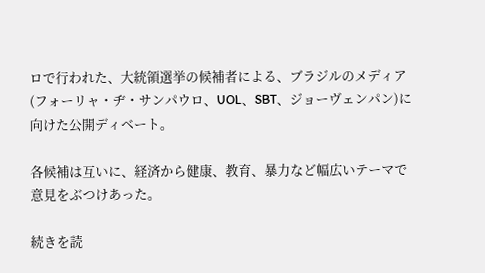ロで行われた、大統領選挙の候補者による、ブラジルのメディア(フォーリャ・ヂ・サンパウロ、UOL、SBT、ジョーヴェンパン)に向けた公開ディベート。

各候補は互いに、経済から健康、教育、暴力など幅広いテーマで意見をぶつけあった。

続きを読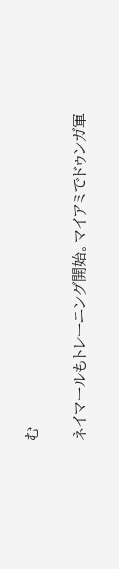む

ネイマールもトレーニング開始。マイアミでドゥンガ軍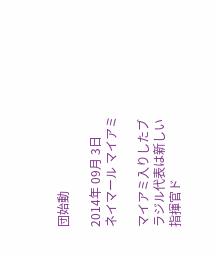団始動

2014年 09月 3日
ネイマール マイアミ

マイアミ入りしたブラジル代表は新しい指揮官ド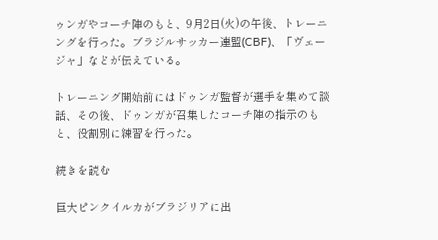ゥンガやコーチ陣のもと、9月2日(火)の午後、トレーニングを行った。ブラジルサッカー連盟(CBF)、「ヴェージャ」などが伝えている。

トレーニング開始前にはドゥンガ監督が選手を集めて談話、その後、ドゥンガが召集したコーチ陣の指示のもと、役割別に練習を行った。

続きを読む

巨大ピンクイルカがブラジリアに出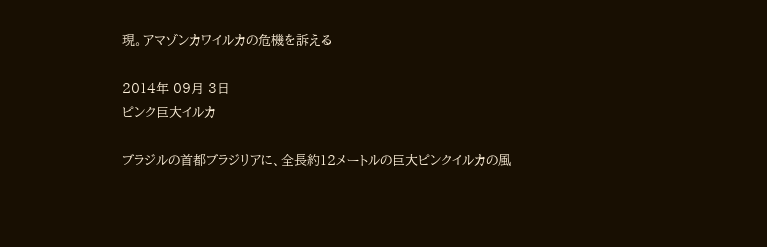現。アマゾンカワイルカの危機を訴える

2014年 09月 3日
ピンク巨大イルカ

ブラジルの首都ブラジリアに、全長約12メートルの巨大ピンクイルカの風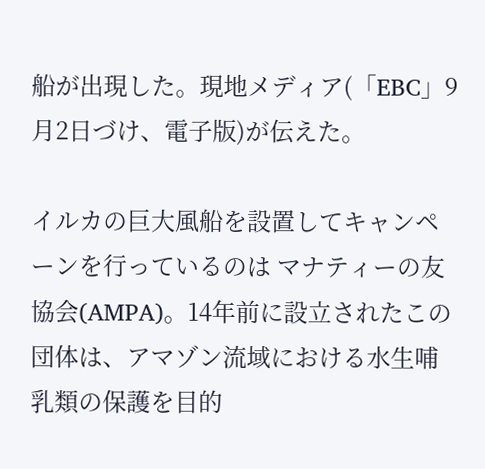船が出現した。現地メディア(「EBC」9月2日づけ、電子版)が伝えた。

イルカの巨大風船を設置してキャンペーンを行っているのは マナティーの友協会(AMPA)。14年前に設立されたこの団体は、アマゾン流域における水生哺乳類の保護を目的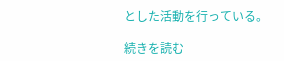とした活動を行っている。

続きを読む